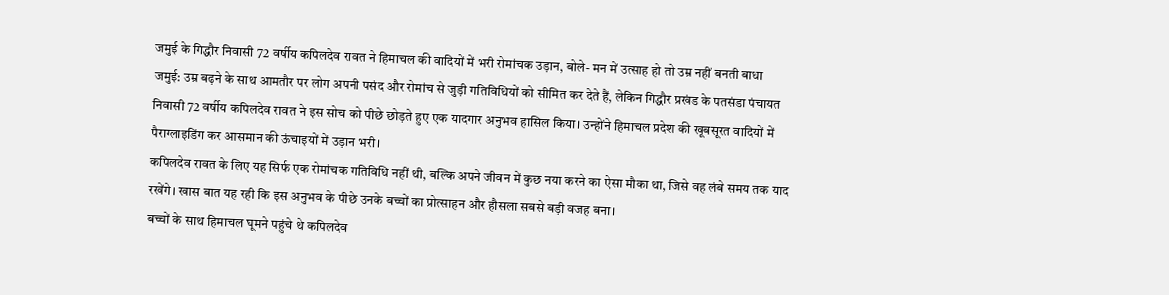जमुई के गिद्धौर निवासी 72 वर्षीय कपिलदेव रावत ने हिमाचल की वादियों में भरी रोमांचक उड़ान, बोले- मन में उत्साह हो तो उम्र नहीं बनती बाधा
जमुई: उम्र बढ़ने के साथ आमतौर पर लोग अपनी पसंद और रोमांच से जुड़ी गतिविधियों को सीमित कर देते हैं, लेकिन गिद्धौर प्रखंड के पतसंडा पंचायत निवासी 72 वर्षीय कपिलदेव रावत ने इस सोच को पीछे छोड़ते हुए एक यादगार अनुभव हासिल किया। उन्होंने हिमाचल प्रदेश की खूबसूरत वादियों में पैराग्लाइडिंग कर आसमान की ऊंचाइयों में उड़ान भरी।
कपिलदेव रावत के लिए यह सिर्फ एक रोमांचक गतिविधि नहीं थी, बल्कि अपने जीवन में कुछ नया करने का ऐसा मौका था, जिसे वह लंबे समय तक याद रखेंगे। खास बात यह रही कि इस अनुभव के पीछे उनके बच्चों का प्रोत्साहन और हौसला सबसे बड़ी वजह बना।
बच्चों के साथ हिमाचल घूमने पहुंचे थे कपिलदेव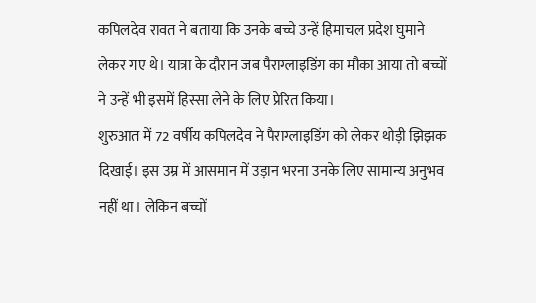कपिलदेव रावत ने बताया कि उनके बच्चे उन्हें हिमाचल प्रदेश घुमाने लेकर गए थे। यात्रा के दौरान जब पैराग्लाइडिंग का मौका आया तो बच्चों ने उन्हें भी इसमें हिस्सा लेने के लिए प्रेरित किया।
शुरुआत में 72 वर्षीय कपिलदेव ने पैराग्लाइडिंग को लेकर थोड़ी झिझक दिखाई। इस उम्र में आसमान में उड़ान भरना उनके लिए सामान्य अनुभव नहीं था। लेकिन बच्चों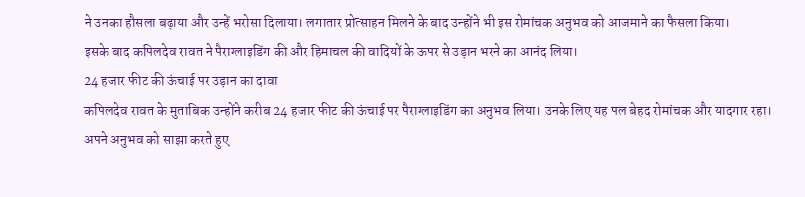ने उनका हौसला बढ़ाया और उन्हें भरोसा दिलाया। लगातार प्रोत्साहन मिलने के बाद उन्होंने भी इस रोमांचक अनुभव को आजमाने का फैसला किया।
इसके बाद कपिलदेव रावत ने पैराग्लाइडिंग की और हिमाचल की वादियों के ऊपर से उड़ान भरने का आनंद लिया।
24 हजार फीट की ऊंचाई पर उड़ान का दावा
कपिलदेव रावत के मुताबिक उन्होंने करीब 24 हजार फीट की ऊंचाई पर पैराग्लाइडिंग का अनुभव लिया। उनके लिए यह पल बेहद रोमांचक और यादगार रहा।
अपने अनुभव को साझा करते हुए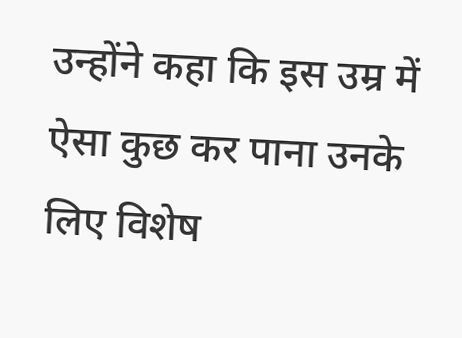उन्होंने कहा कि इस उम्र में ऐसा कुछ कर पाना उनके लिए विशेष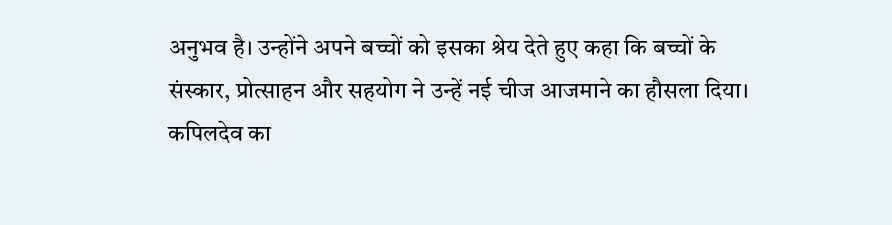अनुभव है। उन्होंने अपने बच्चों को इसका श्रेय देते हुए कहा कि बच्चों के संस्कार, प्रोत्साहन और सहयोग ने उन्हें नई चीज आजमाने का हौसला दिया।
कपिलदेव का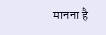मानना है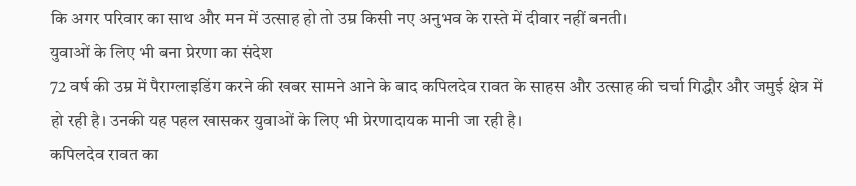कि अगर परिवार का साथ और मन में उत्साह हो तो उम्र किसी नए अनुभव के रास्ते में दीवार नहीं बनती।
युवाओं के लिए भी बना प्रेरणा का संदेश
72 वर्ष की उम्र में पैराग्लाइडिंग करने की खबर सामने आने के बाद कपिलदेव रावत के साहस और उत्साह की चर्चा गिद्धौर और जमुई क्षेत्र में हो रही है। उनकी यह पहल खासकर युवाओं के लिए भी प्रेरणादायक मानी जा रही है।
कपिलदेव रावत का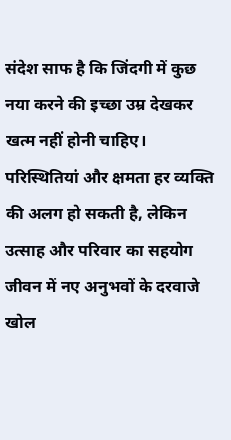संदेश साफ है कि जिंदगी में कुछ नया करने की इच्छा उम्र देखकर खत्म नहीं होनी चाहिए। परिस्थितियां और क्षमता हर व्यक्ति की अलग हो सकती है, लेकिन उत्साह और परिवार का सहयोग जीवन में नए अनुभवों के दरवाजे खोल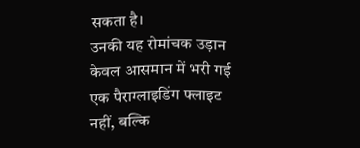सकता है।
उनकी यह रोमांचक उड़ान केवल आसमान में भरी गई एक पैराग्लाइडिंग फ्लाइट नहीं, बल्कि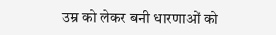उम्र को लेकर बनी धारणाओं को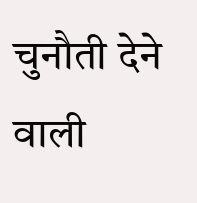चुनौती देने वाली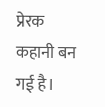प्रेरक कहानी बन गई है।